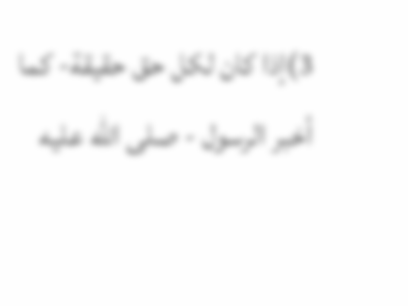3)إذا كان لكل حق حقيقة- كما أخبر الرسول - صلى الله عليه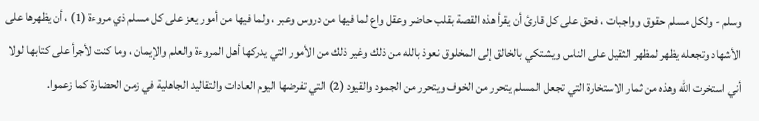وسلم - ولكل مسلم حقوق وواجبات ، فحق على كل قارئ أن يقرأ هذه القصة بقلب حاضر وعقل واع لما فيها من دروس وعبر ، ولما فيها من أمور يعز على كل مسلم ذي مروءة (1) ، أن يظهرها على الأشهاد وتجعله يظهر لمظهر الثقيل على الناس ويشتكي بالخالق إلى المخلوق نعوذ بالله من ذلك وغير ذلك من الأمور التي يدركها أهل المروءة والعلم والإيمان ، وما كنت لأجرأ على كتابها لولا أني استخرت الله وهذه من ثمار الاستخارة التي تجعل المسلم يتحرر من الخوف ويتحرر من الجمود والقيود (2) التي تفرضها اليوم العادات والتقاليد الجاهلية في زمن الحضارة كما زعموا.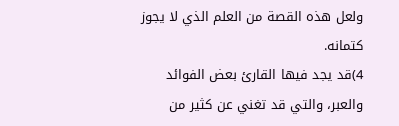ولعل هذه القصة من العلم الذي لا يجوز كتمانه.
4)قد يجد فيها القارئ بعض الفوائد والعبر، والتي قد تغني عن كثير من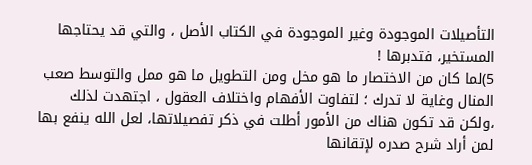التأصيلات الموجودة وغير الموجودة في الكتاب الأصل ، والتي قد يحتاجها المستخير، فتدبرها !
5)لما كان من الاختصار ما هو مخل ومن التطويل ما هو ممل والتوسط صعب المنال وغاية لا تدرك ؛ لتفاوت الأفهام واختلاف العقول ، اجتهدت لذلك ،ولكن قد تكون هناك من الأمور أطلت في ذكر تفصيلاتها، لعل الله ينفع بها لمن أراد شرح صدره لإتقانها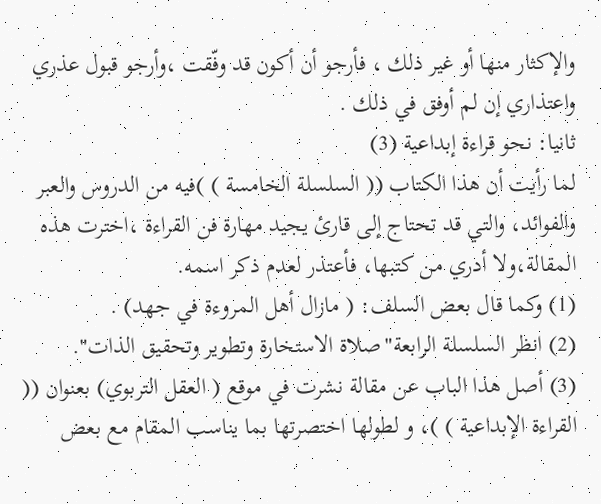والإكثار منها أو غير ذلك ، فأرجو أن أكون قد وفّقت ،وأرجو قبول عذري واعتذاري إن لم أوفق في ذلك .
ثانيا: نحو قراءة إبداعية (3)
لما رأيت أن هذا الكتاب (( السلسلة الخامسة ) )فيه من الدروس والعبر والفوائد، والتي قد تحتاج إلى قارئ يجيد مهارة فن القراءة ،اخترت هذه المقالة،ولا أدري من كتبها، فأعتذر لعدم ذكر اسمه.
(1) وكما قال بعض السلف: ( مازال أهل المروءة في جهد) .
(2) انظر السلسلة الرابعة"صلاة الاستخارة وتطوير وتحقيق الذات".
(3) أصل هذا الباب عن مقالة نشرت في موقع ( العقل التربوي) بعنوان (( القراءة الإبداعية ) )، و لطولها اختصرتها بما يناسب المقام مع بعض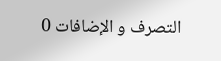التصرف و الإضافات 0